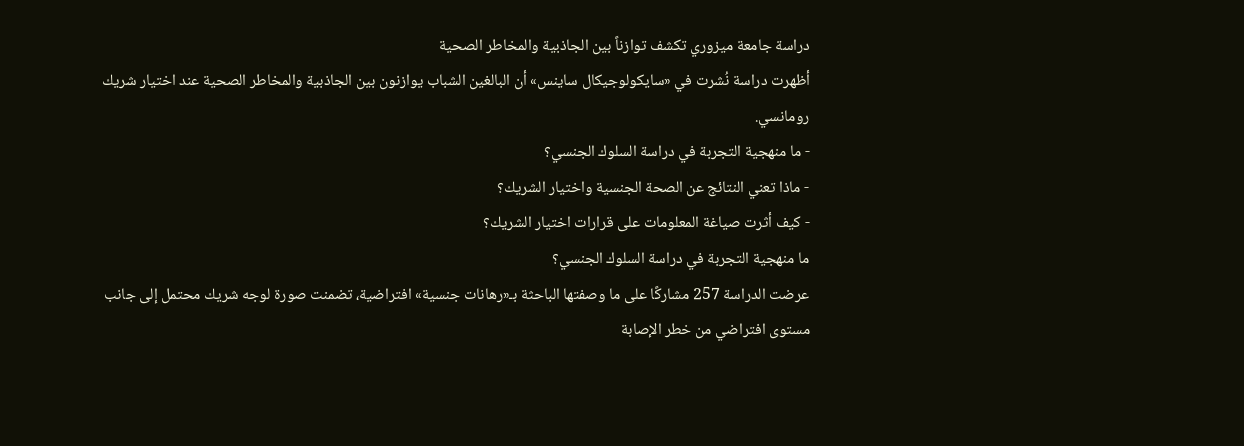دراسة جامعة ميزوري تكشف توازناً بين الجاذبية والمخاطر الصحية
أظهرت دراسة نُشرت في «سايكولوجيكال ساينس» أن البالغين الشباب يوازنون بين الجاذبية والمخاطر الصحية عند اختيار شريك رومانسي.
- ما منهجية التجربة في دراسة السلوك الجنسي؟
- ماذا تعني النتائج عن الصحة الجنسية واختيار الشريك؟
- كيف أثرت صياغة المعلومات على قرارات اختيار الشريك؟
ما منهجية التجربة في دراسة السلوك الجنسي؟
عرضت الدراسة 257 مشاركًا على ما وصفتها الباحثة بـ«رهانات جنسية» افتراضية، تضمنت صورة لوجه شريك محتمل إلى جانب مستوى افتراضي من خطر الإصابة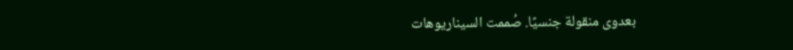بعدوى منقولة جنسيًا. صُممت السيناريوهات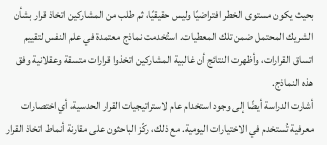بحيث يكون مستوى الخطر افتراضيًا وليس حقيقيًا، ثم طلب من المشاركين اتخاذ قرار بشأن الشريك المحتمل ضمن تلك المعطيات. استُخدمت نماذج معتمدة في علم النفس لتقييم اتساق القرارات، وأظهرت النتائج أن غالبية المشاركين اتخذوا قرارات متسقة وعقلانية وفق هذه النماذج.
أشارت الدراسة أيضًا إلى وجود استخدام عام لاستراتيجيات القرار الحدسية، أي اختصارات معرفية تُستخدم في الاختيارات اليومية. مع ذلك، ركّز الباحثون على مقارنة أنماط اتخاذ القرار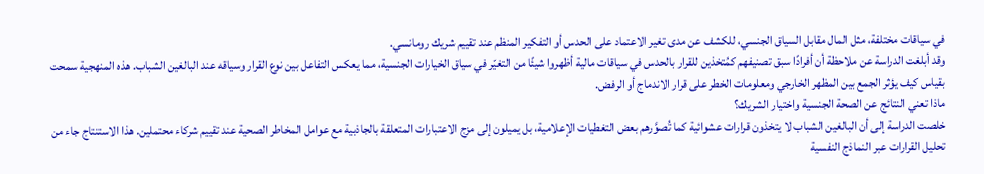في سياقات مختلفة، مثل المال مقابل السياق الجنسي، للكشف عن مدى تغير الاعتماد على الحدس أو التفكير المنظم عند تقييم شريك رومانسي.
وقد أبلغت الدراسة عن ملاحظة أن أفرادًا سبق تصنيفهم كمُتخذين للقرار بالحدس في سياقات مالية أظهروا شيئًا من التغيّر في سياق الخيارات الجنسية، مما يعكس التفاعل بين نوع القرار وسياقه عند البالغين الشباب. هذه المنهجية سمحت بقياس كيف يؤثر الجمع بين المظهر الخارجي ومعلومات الخطر على قرار الاندماج أو الرفض.
ماذا تعني النتائج عن الصحة الجنسية واختيار الشريك؟
خلصت الدراسة إلى أن البالغين الشباب لا يتخذون قرارات عشوائية كما تُصوَّرهم بعض التغطيات الإعلامية، بل يميلون إلى مزج الاعتبارات المتعلقة بالجاذبية مع عوامل المخاطر الصحية عند تقييم شركاء محتملين. هذا الاستنتاج جاء من تحليل القرارات عبر النماذج النفسية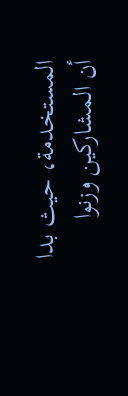المستخدمة، حيث بدا أن المشاركين وزنوا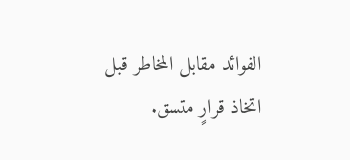الفوائد مقابل المخاطر قبل اتخاذ قرارٍ متسق.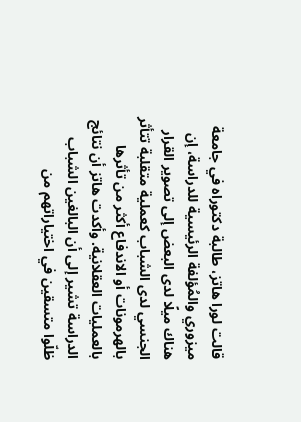قالت لورا هاتز، طالبة دكتوراه في جامعة ميزوري والمُؤلفة الرئيسية للدراسة، إن هناك ميلًا لدى البعض إلى تصوير القرار الجنسي لدى الشباب كعملية متقلبة تتأثر بالهرمونات أو الاندفاع أكثر من تأثرها بالعمليات العقلانية. وأكدت هاتز أن نتائج الدراسة تشير إلى أن البالغين الشباب ظلّوا متسقين في اختياراتهم من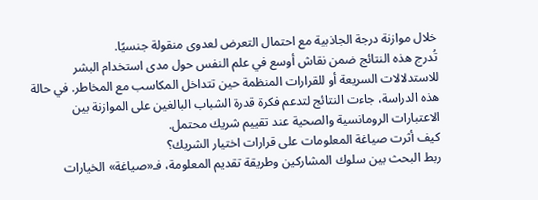خلال موازنة درجة الجاذبية مع احتمال التعرض لعدوى منقولة جنسيًا.
تُدرج هذه النتائج ضمن نقاش أوسع في علم النفس حول مدى استخدام البشر للاستدلالات السريعة أو للقرارات المنظمة حين تتداخل المكاسب مع المخاطر. في حالة هذه الدراسة، جاءت النتائج لتدعم فكرة قدرة الشباب البالغين على الموازنة بين الاعتبارات الرومانسية والصحية عند تقييم شريك محتمل.
كيف أثرت صياغة المعلومات على قرارات اختيار الشريك؟
ربط البحث بين سلوك المشاركين وطريقة تقديم المعلومة، فـ«صياغة» الخيارات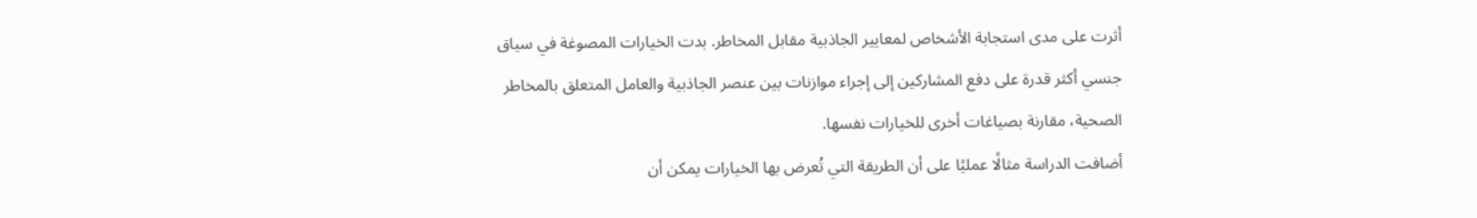أثرت على مدى استجابة الأشخاص لمعايير الجاذبية مقابل المخاطر. بدت الخيارات المصوغة في سياق جنسي أكثر قدرة على دفع المشاركين إلى إجراء موازنات بين عنصر الجاذبية والعامل المتعلق بالمخاطر الصحية، مقارنة بصياغات أخرى للخيارات نفسها.
أضافت الدراسة مثالًا عمليًا على أن الطريقة التي تُعرض بها الخيارات يمكن أن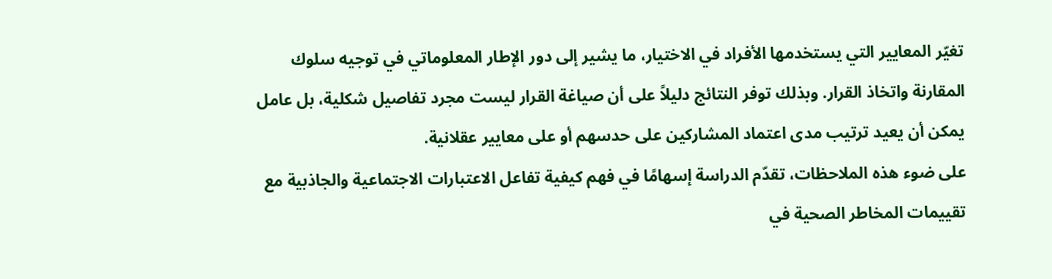تغيّر المعايير التي يستخدمها الأفراد في الاختيار، ما يشير إلى دور الإطار المعلوماتي في توجيه سلوك المقارنة واتخاذ القرار. وبذلك توفر النتائج دليلاً على أن صياغة القرار ليست مجرد تفاصيل شكلية، بل عامل يمكن أن يعيد ترتيب مدى اعتماد المشاركين على حدسهم أو على معايير عقلانية.
على ضوء هذه الملاحظات، تقدّم الدراسة إسهامًا في فهم كيفية تفاعل الاعتبارات الاجتماعية والجاذبية مع تقييمات المخاطر الصحية في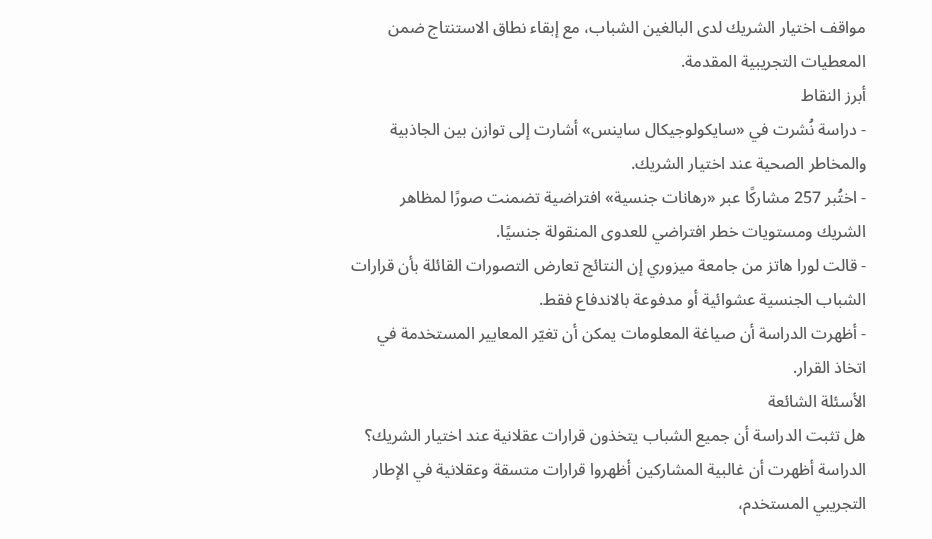مواقف اختيار الشريك لدى البالغين الشباب، مع إبقاء نطاق الاستنتاج ضمن المعطيات التجريبية المقدمة.
أبرز النقاط
- دراسة نُشرت في «سايكولوجيكال ساينس» أشارت إلى توازن بين الجاذبية والمخاطر الصحية عند اختيار الشريك.
- اختُبر 257 مشاركًا عبر «رهانات جنسية» افتراضية تضمنت صورًا لمظاهر الشريك ومستويات خطر افتراضي للعدوى المنقولة جنسيًا.
- قالت لورا هاتز من جامعة ميزوري إن النتائج تعارض التصورات القائلة بأن قرارات الشباب الجنسية عشوائية أو مدفوعة بالاندفاع فقط.
- أظهرت الدراسة أن صياغة المعلومات يمكن أن تغيّر المعايير المستخدمة في اتخاذ القرار.
الأسئلة الشائعة
هل تثبت الدراسة أن جميع الشباب يتخذون قرارات عقلانية عند اختيار الشريك؟
الدراسة أظهرت أن غالبية المشاركين أظهروا قرارات متسقة وعقلانية في الإطار التجريبي المستخدم،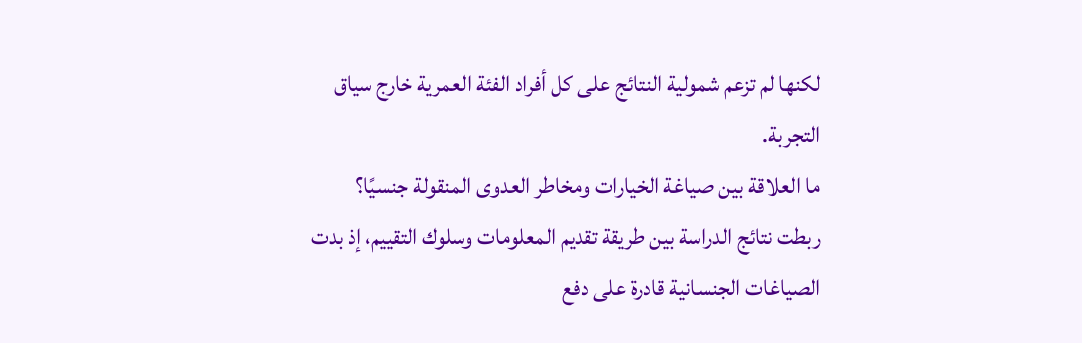لكنها لم تزعم شمولية النتائج على كل أفراد الفئة العمرية خارج سياق التجربة.
ما العلاقة بين صياغة الخيارات ومخاطر العدوى المنقولة جنسيًا؟
ربطت نتائج الدراسة بين طريقة تقديم المعلومات وسلوك التقييم، إذ بدت الصياغات الجنسانية قادرة على دفع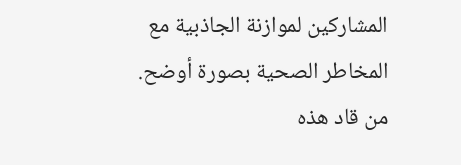المشاركين لموازنة الجاذبية مع المخاطر الصحية بصورة أوضح.
من قاد هذه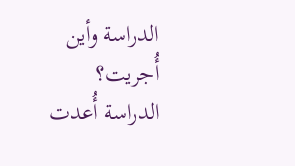الدراسة وأين أُجريت؟
الدراسة أُعدت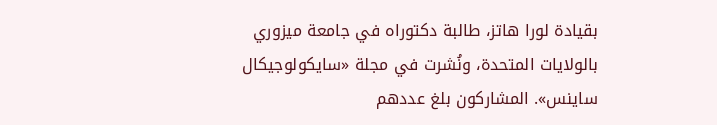بقيادة لورا هاتز، طالبة دكتوراه في جامعة ميزوري بالولايات المتحدة، ونُشرت في مجلة «سايكولوجيكال ساينس». المشاركون بلغ عددهم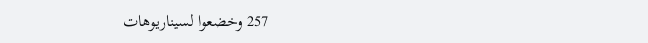257 وخضعوا لسيناريوهات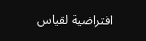افتراضية لقياس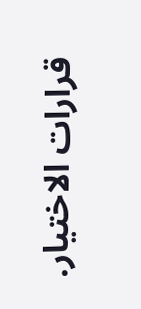قرارات الاختيار.